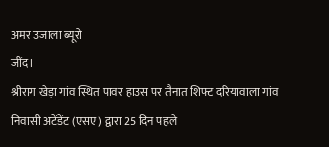अमर उजाला ब्यूरो
जींद।
श्रीराग खेड़ा गांव स्थित पावर हाउस पर तैनात शिफ्ट दरियावाला गांव निवासी अटेंडेंट (एसए) द्वारा 25 दिन पहले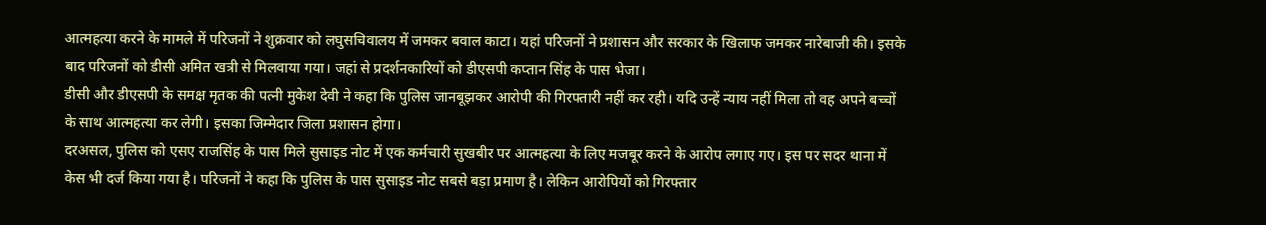आत्महत्या करने के मामले में परिजनों ने शुक्रवार को लघुसचिवालय में जमकर बवाल काटा। यहां परिजनों ने प्रशासन और सरकार के खिलाफ जमकर नारेबाजी की। इसके बाद परिजनों को डीसी अमित खत्री से मिलवाया गया। जहां से प्रदर्शनकारियों को डीएसपी कप्तान सिंह के पास भेजा।
डीसी और डीएसपी के समक्ष मृतक की पत्नी मुकेश देवी ने कहा कि पुलिस जानबूझकर आरोपी की गिरफ्तारी नहीं कर रही। यदि उन्हें न्याय नहीं मिला तो वह अपने बच्चों के साथ आत्महत्या कर लेगी। इसका जिम्मेदार जिला प्रशासन होगा।
दरअसल, पुलिस को एसए राजसिंह के पास मिले सुसाइड नोट में एक कर्मचारी सुखबीर पर आत्महत्या के लिए मजबूर करने के आरोप लगाए गए। इस पर सदर थाना में केस भी दर्ज किया गया है। परिजनों ने कहा कि पुलिस के पास सुसाइड नोट सबसे बड़ा प्रमाण है। लेकिन आरोपियों को गिरफ्तार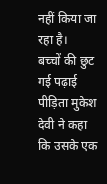नहीं किया जा रहा है।
बच्चों की छुट गई पढ़ाई
पीड़िता मुकेश देवी ने कहा कि उसके एक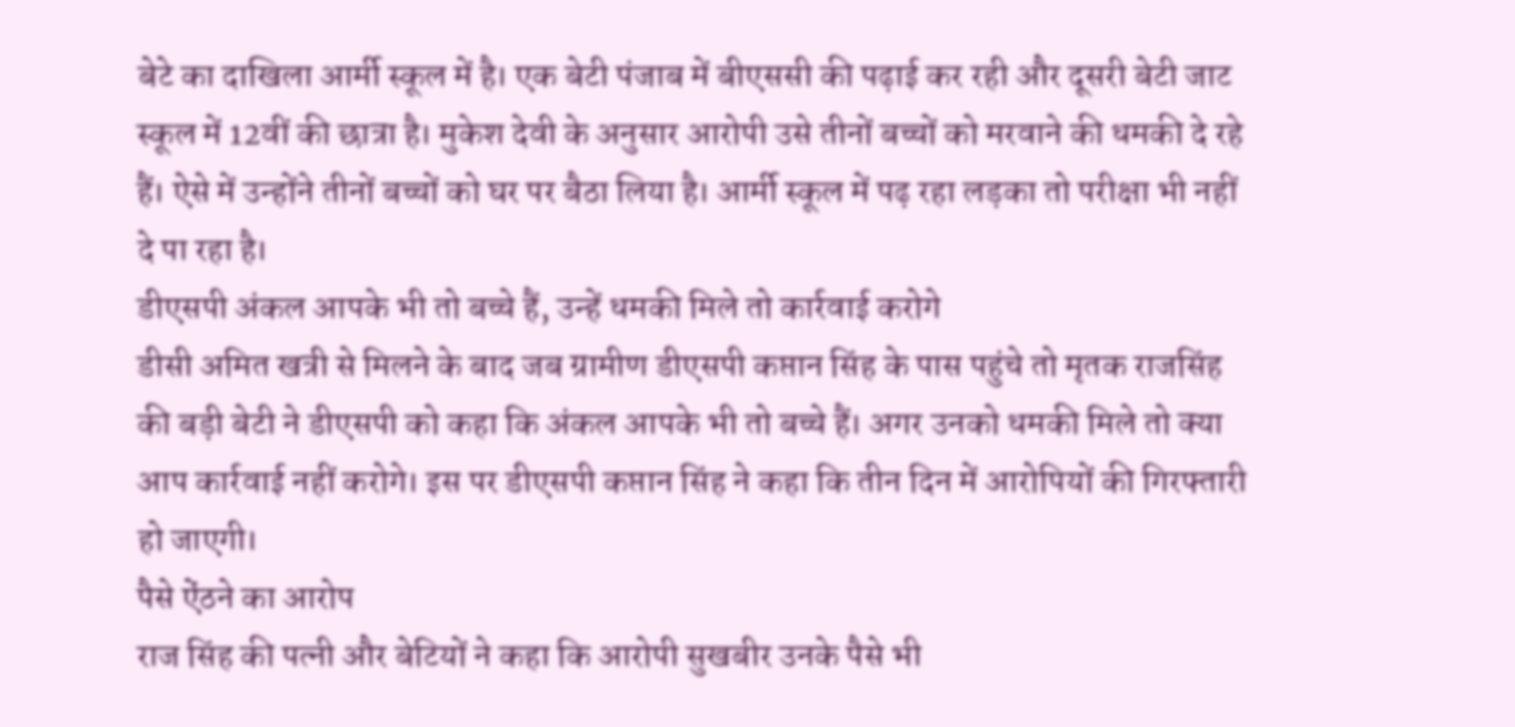बेटे का दाखिला आर्मी स्कूल में है। एक बेटी पंजाब में बीएससी की पढ़ाई कर रही और दूसरी बेटी जाट स्कूल में 12वीं की छात्रा है। मुकेश देवी के अनुसार आरोपी उसे तीनों बच्चों को मरवाने की धमकी दे रहे हैं। ऐसे में उन्होंने तीनों बच्चों को घर पर बैठा लिया है। आर्मी स्कूल में पढ़ रहा लड़का तो परीक्षा भी नहीं दे पा रहा है।
डीएसपी अंकल आपके भी तो बच्चे हैं, उन्हें धमकी मिले तो कार्रवाई करोगे
डीसी अमित खत्री से मिलने के बाद जब ग्रामीण डीएसपी कप्तान सिंह के पास पहुंचे तो मृतक राजसिंह की बड़ी बेटी ने डीएसपी को कहा कि अंकल आपके भी तो बच्चे हैं। अगर उनको धमकी मिले तो क्या आप कार्रवाई नहीं करोगे। इस पर डीएसपी कप्तान सिंह ने कहा कि तीन दिन में आरोपियों की गिरफ्तारी हो जाएगी।
पैसे ऐंठने का आरोप
राज सिंह की पत्नी और बेटियों ने कहा कि आरोपी सुखबीर उनके पैसे भी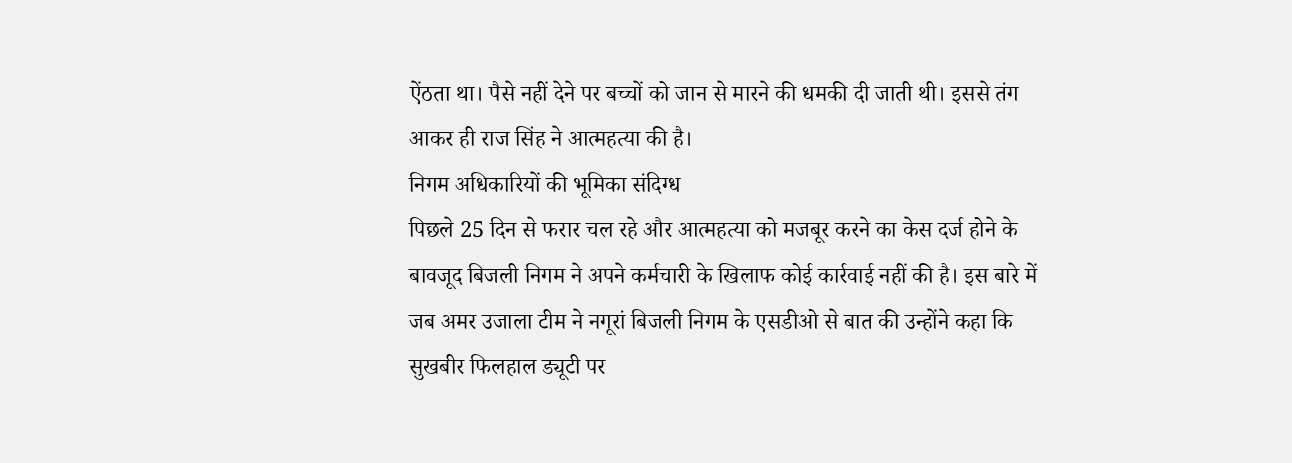ऐंठता था। पैसे नहीं देने पर बच्चों को जान से मारने की धमकी दी जाती थी। इससे तंग आकर ही राज सिंह ने आत्महत्या की है।
निगम अधिकारियों की भूमिका संदिग्ध
पिछले 25 दिन से फरार चल रहे और आत्महत्या को मजबूर करने का केस दर्ज होने के बावजूद बिजली निगम ने अपने कर्मचारी के खिलाफ कोई कार्रवाई नहीं की है। इस बारे में जब अमर उजाला टीम ने नगूरां बिजली निगम के एसडीओ से बात की उन्होंने कहा कि सुखबीर फिलहाल ड्यूटी पर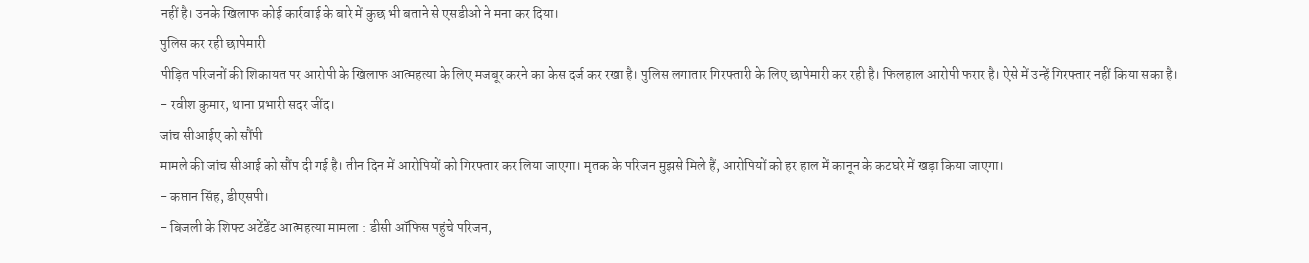नहीं है। उनके खिलाफ कोई कार्रवाई के बारे में कुछ भी बताने से एसडीओ ने मना कर दिया।
पुलिस कर रही छापेमारी
पीड़ित परिजनों की शिकायत पर आरोपी के खिलाफ आत्महत्या के लिए मजबूर करने का केस दर्ज कर रखा है। पुलिस लगातार गिरफ्तारी के लिए छापेमारी कर रही है। फिलहाल आरोपी फरार है। ऐसे में उन्हें गिरफ्तार नहीं किया सका है।
- रवीश कुमार, थाना प्रभारी सदर जींद।
जांच सीआईए को सौंपी
मामले की जांच सीआई को सौंप दी गई है। तीन दिन में आरोपियों को गिरफ्तार कर लिया जाएगा। मृतक के परिजन मुझसे मिले हैं, आरोपियों को हर हाल में कानून के कटघरे में खड़ा किया जाएगा।
- कप्तान सिंह, डीएसपी।
- बिजली के शिफ्ट अटेंडेंट आत्महत्या मामला : डीसी ऑफिस पहुंचे परिजन,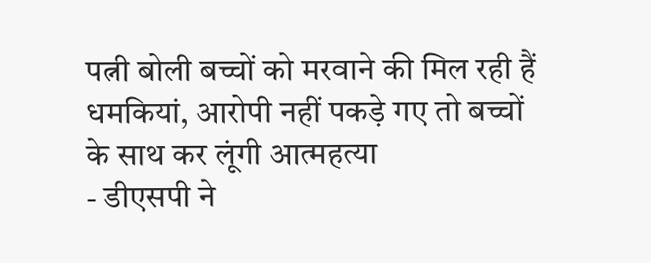पत्नी बोली बच्चों को मरवाने की मिल रही हैं धमकियां, आरोपी नहीं पकड़े गए तो बच्चों के साथ कर लूंगी आत्महत्या
- डीएसपी ने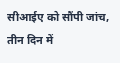सीआईए को सौंपी जांच, तीन दिन में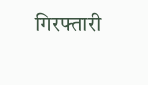गिरफ्तारी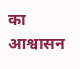का आश्वासन